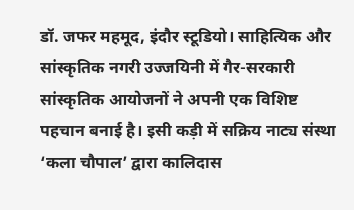डॉ. जफर महमूद, इंदौर स्टूडियो। साहित्यिक और सांस्कृतिक नगरी उज्जयिनी में गैर-सरकारी सांस्कृतिक आयोजनों ने अपनी एक विशिष्ट पहचान बनाई है। इसी कड़ी में सक्रिय नाट्य संस्था ‘कला चौपाल’ द्वारा कालिदास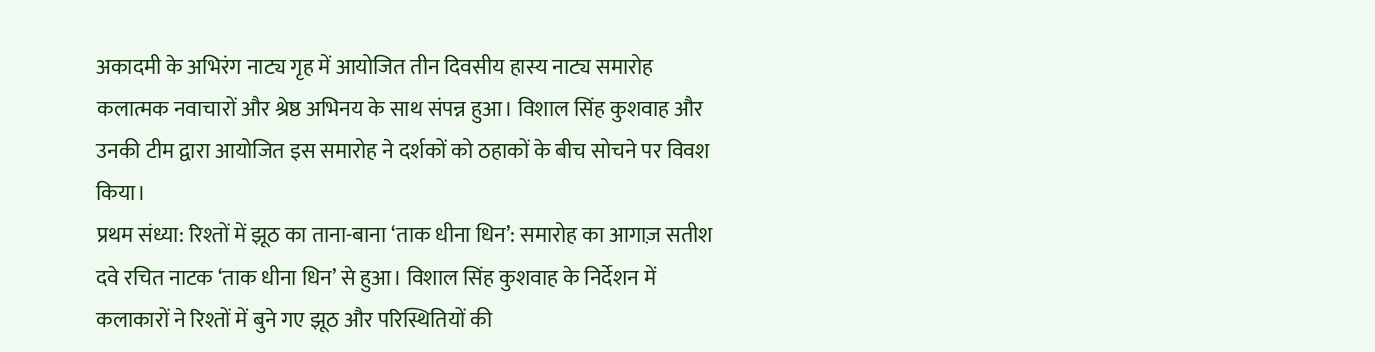अकादमी के अभिरंग नाट्य गृह में आयोजित तीन दिवसीय हास्य नाट्य समारोह कलात्मक नवाचारों और श्रेष्ठ अभिनय के साथ संपन्न हुआ। विशाल सिंह कुशवाह और उनकी टीम द्वारा आयोजित इस समारोह ने दर्शकों को ठहाकों के बीच सोचने पर विवश किया।
प्रथम संध्या: रिश्तों में झूठ का ताना-बाना ‘ताक धीना धिन’: समारोह का आगाज़ सतीश दवे रचित नाटक ‘ताक धीना धिन’ से हुआ। विशाल सिंह कुशवाह के निर्देशन में कलाकारों ने रिश्तों में बुने गए झूठ और परिस्थितियों की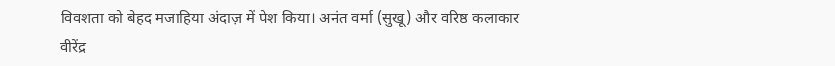विवशता को बेहद मजाहिया अंदाज़ में पेश किया। अनंत वर्मा (सुखू) और वरिष्ठ कलाकार वीरेंद्र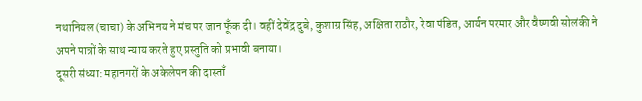नथानियल (चाचा) के अभिनय ने मंच पर जान फूँक दी। वहीं देवेंद्र दुबे, कुशाग्र सिंह, अक्षिता राठौर, रेवा पंडित, आर्यन परमार और वैष्णवी सोलंकी ने अपने पात्रों के साथ न्याय करते हुए प्रस्तुति को प्रभावी बनाया।
दूसरी संध्या: महानगरों के अकेलेपन की दास्ताँ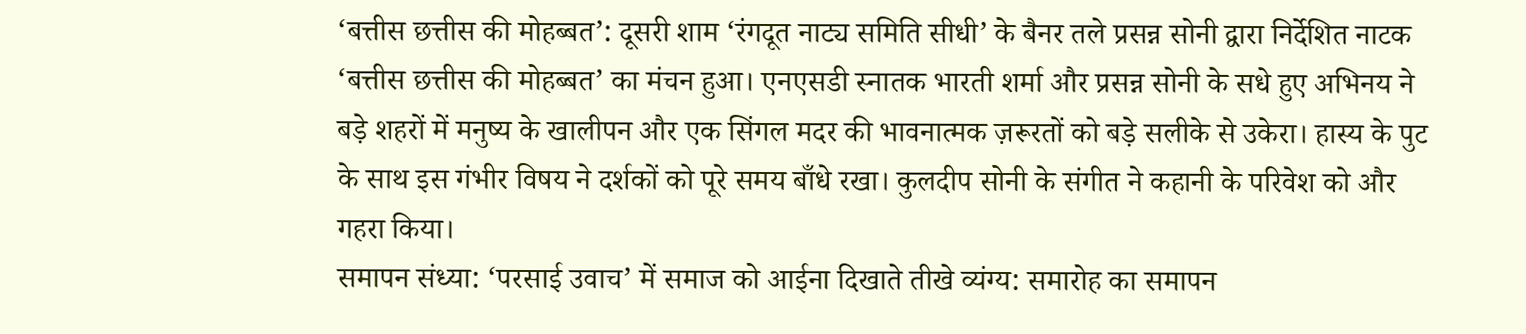‘बत्तीस छत्तीस की मोहब्बत’: दूसरी शाम ‘रंगदूत नाट्य समिति सीधी’ के बैनर तले प्रसन्न सोनी द्वारा निर्देशित नाटक ‘बत्तीस छत्तीस की मोहब्बत’ का मंचन हुआ। एनएसडी स्नातक भारती शर्मा और प्रसन्न सोनी के सधे हुए अभिनय ने बड़े शहरों में मनुष्य के खालीपन और एक सिंगल मदर की भावनात्मक ज़रूरतों को बड़े सलीके से उकेरा। हास्य के पुट के साथ इस गंभीर विषय ने दर्शकों को पूरे समय बाँधे रखा। कुलदीप सोनी के संगीत ने कहानी के परिवेश को और गहरा किया।
समापन संध्या: ‘परसाई उवाच’ में समाज को आईना दिखाते तीखे व्यंग्य: समारोह का समापन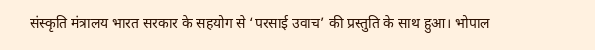संस्कृति मंत्रालय भारत सरकार के सहयोग से ‘परसाई उवाच’ की प्रस्तुति के साथ हुआ। भोपाल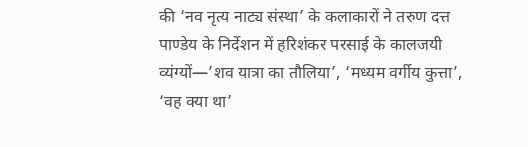की ‘नव नृत्य नाट्य संस्था’ के कलाकारों ने तरुण दत्त पाण्डेय के निर्देशन में हरिशंकर परसाई के कालजयी व्यंग्यों—’शव यात्रा का तौलिया’, ‘मध्यम वर्गीय कुत्ता’, ‘वह क्या था’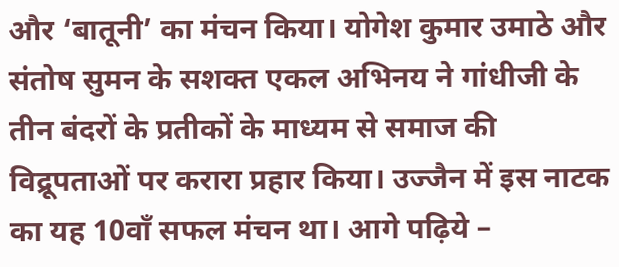और ‘बातूनी’ का मंचन किया। योगेश कुमार उमाठे और संतोष सुमन के सशक्त एकल अभिनय ने गांधीजी के तीन बंदरों के प्रतीकों के माध्यम से समाज की विद्रूपताओं पर करारा प्रहार किया। उज्जैन में इस नाटक का यह 10वाँ सफल मंचन था। आगे पढ़िये –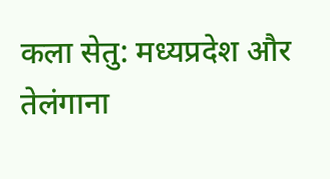कला सेतु: मध्यप्रदेश और तेलंगाना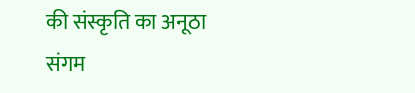की संस्कृति का अनूठा संगम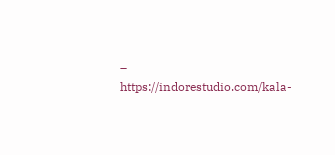– https://indorestudio.com/kala-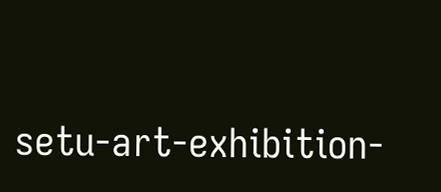setu-art-exhibition-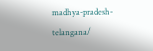madhya-pradesh-telangana/